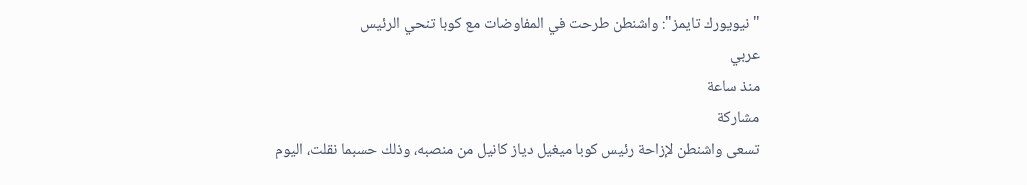"نيويورك تايمز": واشنطن طرحت في المفاوضات مع كوبا تنحي الرئيس
عربي
منذ ساعة
مشاركة
تسعى واشنطن لإزاحة رئيس كوبا ميغيل دياز كانيل من منصبه، وذلك حسبما نقلت، اليوم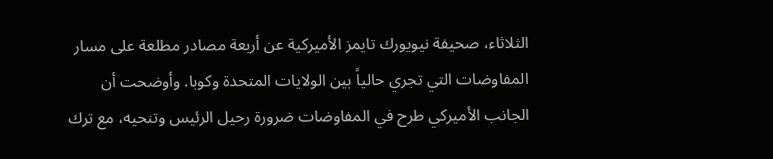الثلاثاء، صحيفة نيويورك تايمز الأميركية عن أربعة مصادر مطلعة على مسار المفاوضات التي تجري حالياً بين الولايات المتحدة وكوبا. وأوضحت أن الجانب الأميركي طرح في المفاوضات ضرورة رحيل الرئيس وتنحيه، مع ترك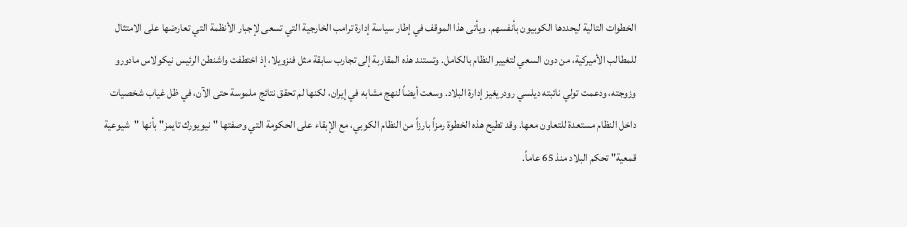الخطوات التالية ليحددها الكوبيون بأنفسهم. ويأتى هذا الموقف في إطار سياسة إدارة ترامب الخارجية التي تسعى لإجبار الأنظمة التي تعارضها على الامتثال للمطالب الأميركية، من دون السعي لتغيير النظام بالكامل. وتستند هذه المقاربة إلى تجارب سابقة مثل فنزويلا، إذ اختطفت واشنطن الرئيس نيكولاس مادورو وزوجته، ودعمت تولي نائبته ديلسي رودريغيز إدارة البلاد. وسعت أيضاً لنهج مشابه في إيران، لكنها لم تحقق نتائج ملموسة حتى الآن، في ظل غياب شخصيات داخل النظام مستعدة للتعاون معها. وقد تطيح هذه الخطوة رمزاً بارزاً من النظام الكوبي، مع الإبقاء على الحكومة التي وصفتها "نيويورك تايمز" بأنها "شيوعية قمعية" تحكم البلاد منذ 65 عاماً.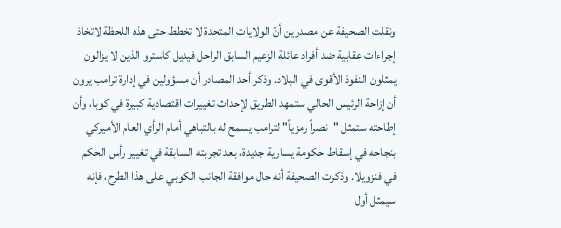ونقلت الصحيفة عن مصدرين أنّ الولايات المتحدة لا تخطط حتى هذه اللحظة لاتخاذ إجراءات عقابية ضد أفراد عائلة الزعيم السابق الراحل فيديل كاسترو الذين لا يزالون يمثلون النفوذ الأقوى في البلاد. وذكر أحد المصادر أن مسؤولين في إدارة ترامب يرون أن إزاحة الرئيس الحالي ستمهد الطريق لإحداث تغييرات اقتصادية كبيرة في كوبا، وأن إطاحته ستمثل "نصراً رمزياً" لترامب يسمح له بالتباهي أمام الرأي العام الأميركي بنجاحه في إسقاط حكومة يسارية جديدة، بعد تجربته السابقة في تغيير رأس الحكم في فنزويلا. وذكرت الصحيفة أنه حال موافقة الجانب الكوبي على هذا الطرح، فإنه سيمثل أول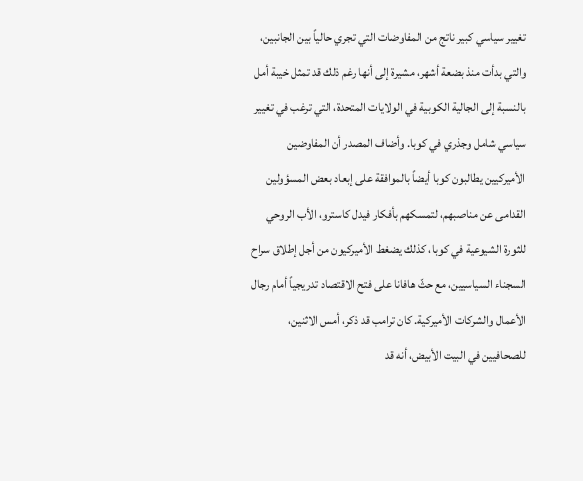تغيير سياسي كبير ناتج من المفاوضات التي تجري حالياً بين الجانبين، والتي بدأت منذ بضعة أشهر، مشيرة إلى أنها رغم ذلك قد تمثل خيبة أمل بالنسبة إلى الجالية الكوبية في الولايات المتحدة، التي ترغب في تغيير سياسي شامل وجذري في كوبا. وأضاف المصدر أن المفاوضين الأميركيين يطالبون كوبا أيضاً بالموافقة على إبعاد بعض المسؤولين القدامى عن مناصبهم، لتمسكهم بأفكار فيدل كاسترو، الأب الروحي للثورة الشيوعية في كوبا، كذلك يضغط الأميركيون من أجل إطلاق سراح السجناء السياسيين، مع حثّ هافانا على فتح الاقتصاد تدريجياً أمام رجال الأعمال والشركات الأميركية. كان ترامب قد ذكر، أمس الاثنين، للصحافيين في البيت الأبيض، أنه قد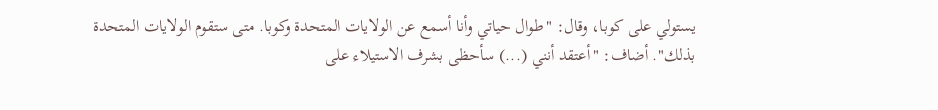يستولي على كوبا، وقال: "طوال حياتي وأنا أسمع عن الولايات المتحدة وكوبا. متى ستقوم الولايات المتحدة بذلك". أضاف: "أعتقد أنني (...) سأحظى بشرف الاستيلاء على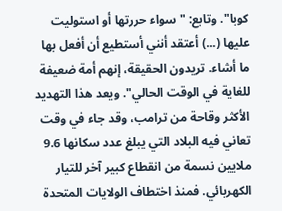كوبا". وتابع: "سواء حررتها أو استوليت عليها (...) أعتقد أنني أستطيع أن أفعل بها ما أشاء. تريدون الحقيقة، إنهم أمة ضعيفة للغاية في الوقت الحالي". ويعد هذا التهديد الأكثر وقاحة من ترامب، وقد جاء في وقت تعاني فيه البلاد التي يبلغ عدد سكانها 9.6 ملايين نسمة من انقطاع كبير آخر للتيار الكهربائي. فمنذ اختطاف الولايات المتحدة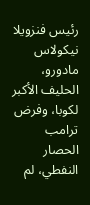رئيس فنزويلا نيكولاس مادورو، الحليف الأكبر لكوبا، وفرض ترامب الحصار النفطي، لم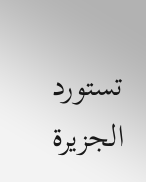تستورد الجزيرة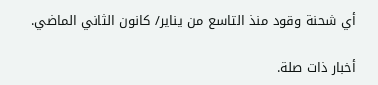أي شحنة وقود منذ التاسع من يناير/ كانون الثاني الماضي.

أخبار ذات صلة.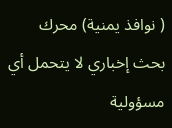( نوافذ يمنية) محرك بحث إخباري لا يتحمل أي مسؤولية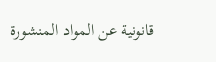قانونية عن المواد المنشورة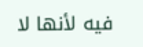فيه لأنها لا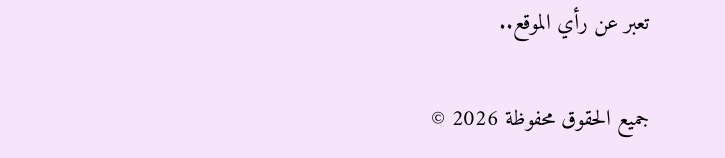تعبر عن رأي الموقع..

جميع الحقوق محفوظة 2026 ©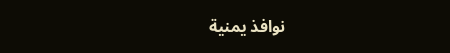نوافذ يمنية